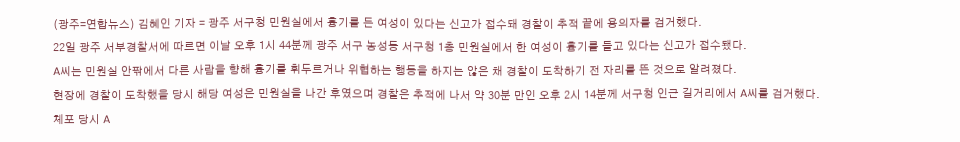(광주=연합뉴스) 김혜인 기자 = 광주 서구청 민원실에서 흉기를 든 여성이 있다는 신고가 접수돼 경찰이 추적 끝에 용의자를 검거했다.
22일 광주 서부경찰서에 따르면 이날 오후 1시 44분께 광주 서구 농성동 서구청 1층 민원실에서 한 여성이 흉기를 들고 있다는 신고가 접수됐다.
A씨는 민원실 안팎에서 다른 사람을 향해 흉기를 휘두르거나 위협하는 행동을 하지는 않은 채 경찰이 도착하기 전 자리를 뜬 것으로 알려졌다.
현장에 경찰이 도착했을 당시 해당 여성은 민원실을 나간 후였으며 경찰은 추적에 나서 약 30분 만인 오후 2시 14분께 서구청 인근 길거리에서 A씨를 검거했다.
체포 당시 A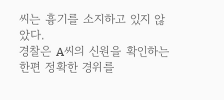씨는 흉기를 소지하고 있지 않았다.
경찰은 A씨의 신원을 확인하는 한편 정확한 경위를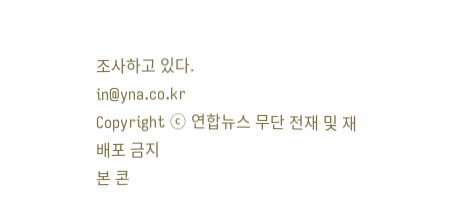조사하고 있다.
in@yna.co.kr
Copyright ⓒ 연합뉴스 무단 전재 및 재배포 금지
본 콘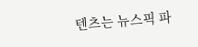텐츠는 뉴스픽 파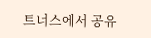트너스에서 공유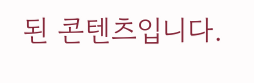된 콘텐츠입니다.